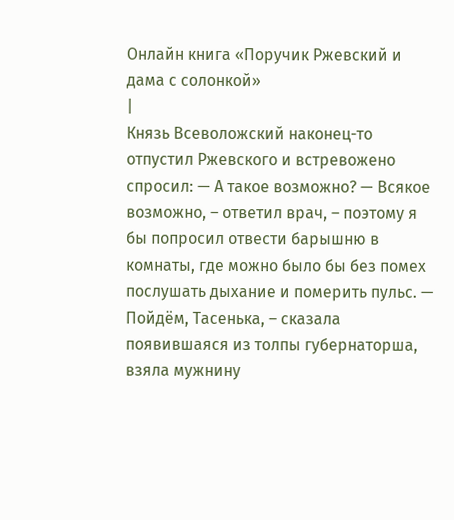Онлайн книга «Поручик Ржевский и дама с солонкой»
|
Князь Всеволожский наконец-то отпустил Ржевского и встревожено спросил: — А такое возможно? — Всякое возможно, – ответил врач, – поэтому я бы попросил отвести барышню в комнаты, где можно было бы без помех послушать дыхание и померить пульс. — Пойдём, Тасенька, – сказала появившаяся из толпы губернаторша, взяла мужнину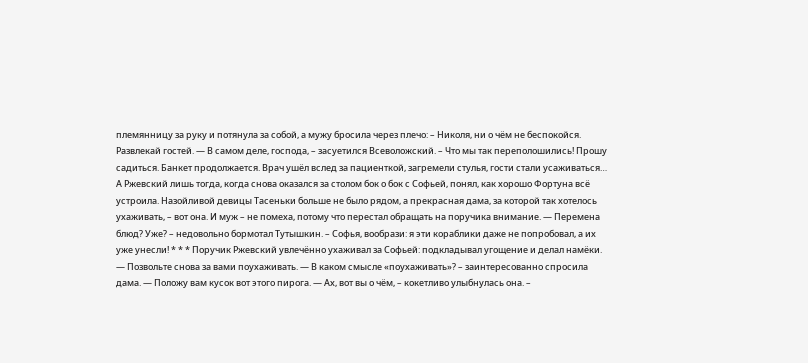племянницу за руку и потянула за собой, а мужу бросила через плечо: – Николя, ни о чём не беспокойся. Развлекай гостей. — В самом деле, господа, – засуетился Всеволожский. – Что мы так переполошились! Прошу садиться. Банкет продолжается. Врач ушёл вслед за пациенткой, загремели стулья, гости стали усаживаться… А Ржевский лишь тогда, когда снова оказался за столом бок о бок с Софьей, понял, как хорошо Фортуна всё устроила. Назойливой девицы Тасеньки больше не было рядом, а прекрасная дама, за которой так хотелось ухаживать, – вот она. И муж – не помеха, потому что перестал обращать на поручика внимание. — Перемена блюд? Уже? – недовольно бормотал Тутышкин. – Софья, вообрази: я эти кораблики даже не попробовал, а их уже унесли! * * * Поручик Ржевский увлечённо ухаживал за Софьей: подкладывал угощение и делал намёки. — Позвольте снова за вами поухаживать. — В каком смысле «поухаживать»? – заинтересованно спросила дама. — Положу вам кусок вот этого пирога. — Ах, вот вы о чём, – кокетливо улыбнулась она. –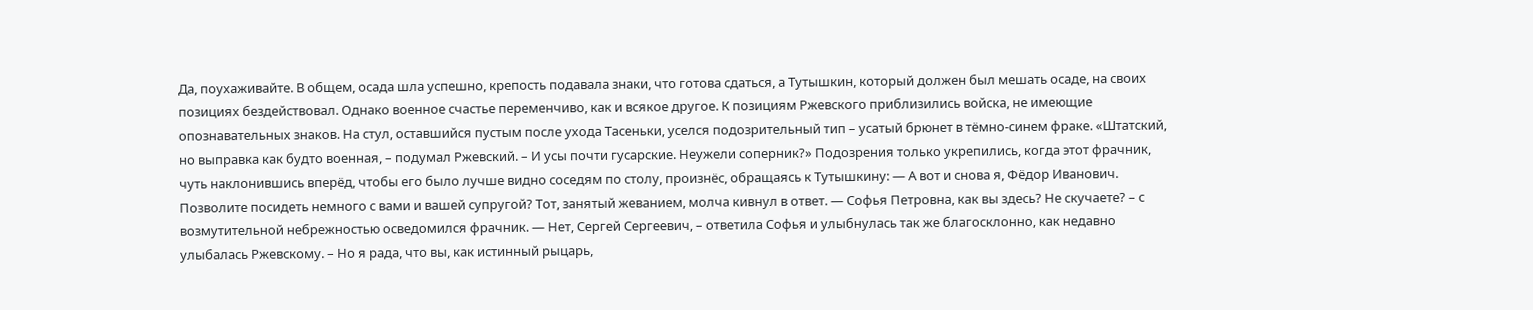Да, поухаживайте. В общем, осада шла успешно, крепость подавала знаки, что готова сдаться, а Тутышкин, который должен был мешать осаде, на своих позициях бездействовал. Однако военное счастье переменчиво, как и всякое другое. К позициям Ржевского приблизились войска, не имеющие опознавательных знаков. На стул, оставшийся пустым после ухода Тасеньки, уселся подозрительный тип – усатый брюнет в тёмно-синем фраке. «Штатский, но выправка как будто военная, – подумал Ржевский. – И усы почти гусарские. Неужели соперник?» Подозрения только укрепились, когда этот фрачник, чуть наклонившись вперёд, чтобы его было лучше видно соседям по столу, произнёс, обращаясь к Тутышкину: — А вот и снова я, Фёдор Иванович. Позволите посидеть немного с вами и вашей супругой? Тот, занятый жеванием, молча кивнул в ответ. — Софья Петровна, как вы здесь? Не скучаете? – с возмутительной небрежностью осведомился фрачник. — Нет, Сергей Сергеевич, – ответила Софья и улыбнулась так же благосклонно, как недавно улыбалась Ржевскому. – Но я рада, что вы, как истинный рыцарь,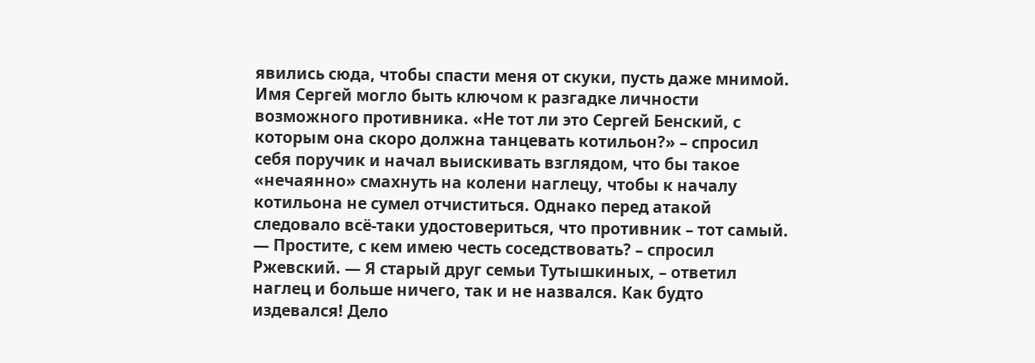явились сюда, чтобы спасти меня от скуки, пусть даже мнимой. Имя Сергей могло быть ключом к разгадке личности возможного противника. «Не тот ли это Сергей Бенский, с которым она скоро должна танцевать котильон?» – спросил себя поручик и начал выискивать взглядом, что бы такое «нечаянно» смахнуть на колени наглецу, чтобы к началу котильона не сумел отчиститься. Однако перед атакой следовало всё-таки удостовериться, что противник – тот самый. — Простите, с кем имею честь соседствовать? – спросил Ржевский. — Я старый друг семьи Тутышкиных, – ответил наглец и больше ничего, так и не назвался. Как будто издевался! Дело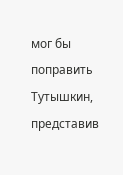мог бы поправить Тутышкин, представив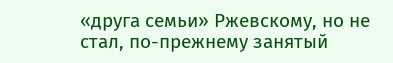«друга семьи» Ржевскому, но не стал, по-прежнему занятый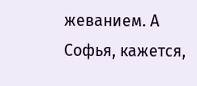жеванием. А Софья, кажется,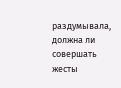раздумывала, должна ли совершать жесты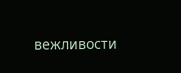вежливости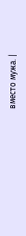вместо мужа. |